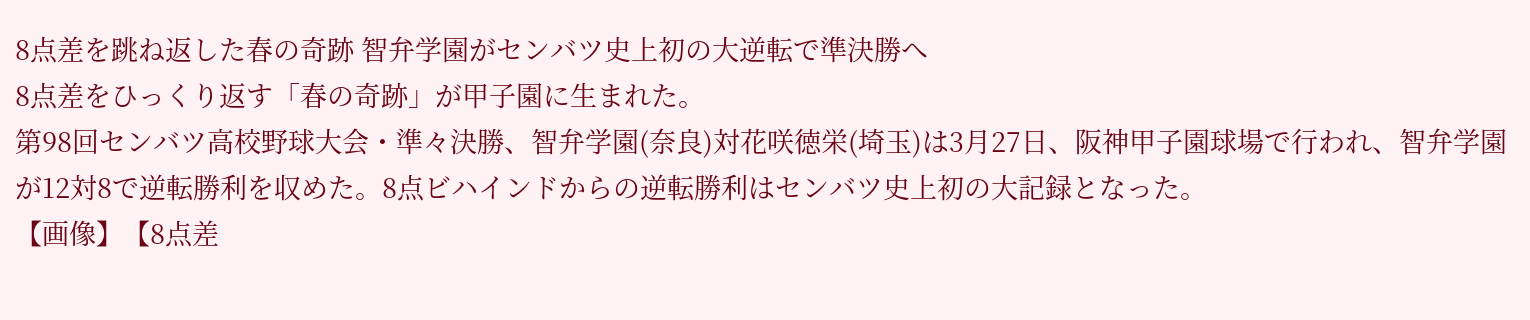8点差を跳ね返した春の奇跡 智弁学園がセンバツ史上初の大逆転で準決勝へ
8点差をひっくり返す「春の奇跡」が甲子園に生まれた。
第98回センバツ高校野球大会・準々決勝、智弁学園(奈良)対花咲徳栄(埼玉)は3月27日、阪神甲子園球場で行われ、智弁学園が12対8で逆転勝利を収めた。8点ビハインドからの逆転勝利はセンバツ史上初の大記録となった。
【画像】【8点差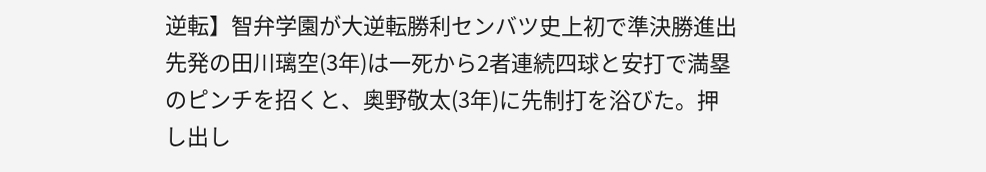逆転】智弁学園が大逆転勝利センバツ史上初で準決勝進出
先発の田川璃空(3年)は一死から2者連続四球と安打で満塁のピンチを招くと、奥野敬太(3年)に先制打を浴びた。押し出し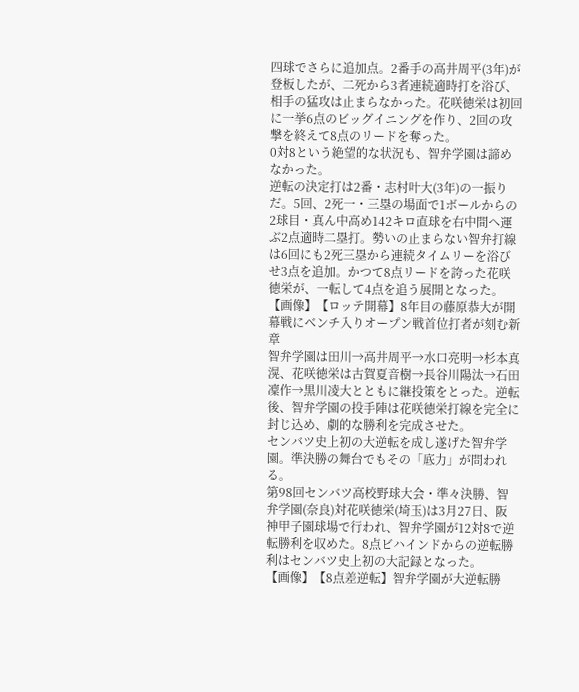四球でさらに追加点。2番手の高井周平(3年)が登板したが、二死から3者連続適時打を浴び、相手の猛攻は止まらなかった。花咲徳栄は初回に一挙6点のビッグイニングを作り、2回の攻撃を終えて8点のリードを奪った。
0対8という絶望的な状況も、智弁学園は諦めなかった。
逆転の決定打は2番・志村叶大(3年)の一振りだ。5回、2死一・三塁の場面で1ボールからの2球目・真ん中高め142キロ直球を右中間へ運ぶ2点適時二塁打。勢いの止まらない智弁打線は6回にも2死三塁から連続タイムリーを浴びせ3点を追加。かつて8点リードを誇った花咲徳栄が、一転して4点を追う展開となった。
【画像】【ロッテ開幕】8年目の藤原恭大が開幕戦にベンチ入りオープン戦首位打者が刻む新章
智弁学園は田川→高井周平→水口亮明→杉本真滉、花咲徳栄は古賀夏音樹→長谷川陽汰→石田凜作→黒川凌大とともに継投策をとった。逆転後、智弁学園の投手陣は花咲徳栄打線を完全に封じ込め、劇的な勝利を完成させた。
センバツ史上初の大逆転を成し遂げた智弁学園。準決勝の舞台でもその「底力」が問われる。
第98回センバツ高校野球大会・準々決勝、智弁学園(奈良)対花咲徳栄(埼玉)は3月27日、阪神甲子園球場で行われ、智弁学園が12対8で逆転勝利を収めた。8点ビハインドからの逆転勝利はセンバツ史上初の大記録となった。
【画像】【8点差逆転】智弁学園が大逆転勝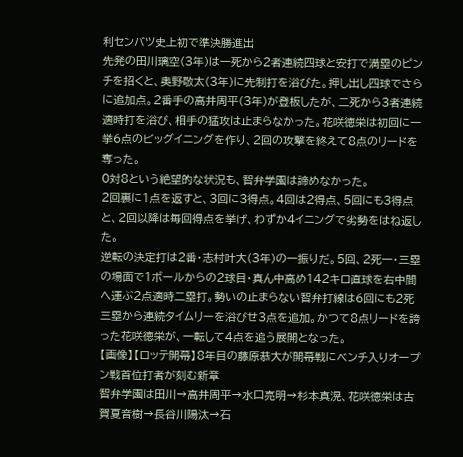利センバツ史上初で準決勝進出
先発の田川璃空(3年)は一死から2者連続四球と安打で満塁のピンチを招くと、奥野敬太(3年)に先制打を浴びた。押し出し四球でさらに追加点。2番手の高井周平(3年)が登板したが、二死から3者連続適時打を浴び、相手の猛攻は止まらなかった。花咲徳栄は初回に一挙6点のビッグイニングを作り、2回の攻撃を終えて8点のリードを奪った。
0対8という絶望的な状況も、智弁学園は諦めなかった。
2回裏に1点を返すと、3回に3得点。4回は2得点、5回にも3得点と、2回以降は毎回得点を挙げ、わずか4イニングで劣勢をはね返した。
逆転の決定打は2番・志村叶大(3年)の一振りだ。5回、2死一・三塁の場面で1ボールからの2球目・真ん中高め142キロ直球を右中間へ運ぶ2点適時二塁打。勢いの止まらない智弁打線は6回にも2死三塁から連続タイムリーを浴びせ3点を追加。かつて8点リードを誇った花咲徳栄が、一転して4点を追う展開となった。
【画像】【ロッテ開幕】8年目の藤原恭大が開幕戦にベンチ入りオープン戦首位打者が刻む新章
智弁学園は田川→高井周平→水口亮明→杉本真滉、花咲徳栄は古賀夏音樹→長谷川陽汰→石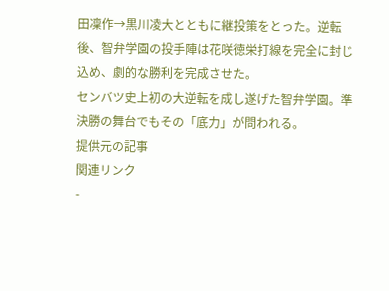田凜作→黒川凌大とともに継投策をとった。逆転後、智弁学園の投手陣は花咲徳栄打線を完全に封じ込め、劇的な勝利を完成させた。
センバツ史上初の大逆転を成し遂げた智弁学園。準決勝の舞台でもその「底力」が問われる。
提供元の記事
関連リンク
-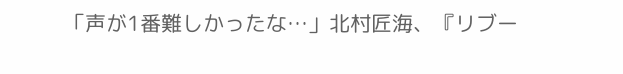「声が1番難しかったな…」北村匠海、『リブー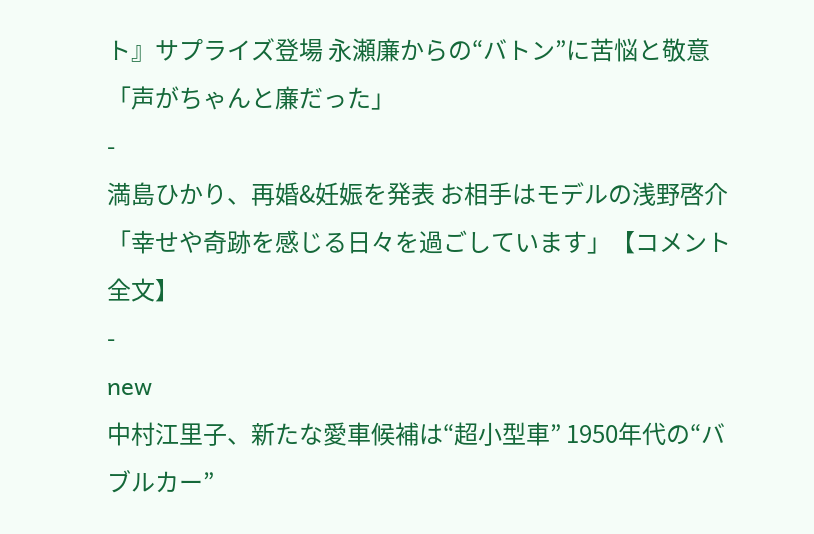ト』サプライズ登場 永瀬廉からの“バトン”に苦悩と敬意「声がちゃんと廉だった」
-
満島ひかり、再婚&妊娠を発表 お相手はモデルの浅野啓介「幸せや奇跡を感じる日々を過ごしています」【コメント全文】
-
new
中村江里子、新たな愛車候補は“超小型車” 1950年代の“バブルカー”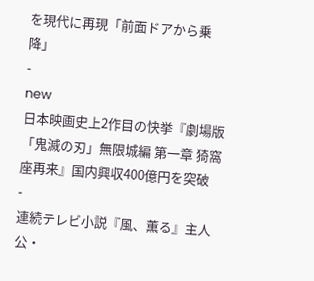を現代に再現「前面ドアから乗降」
-
new
日本映画史上2作目の快挙『劇場版「鬼滅の刃」無限城編 第一章 猗窩座再来』国内興収400億円を突破
-
連続テレビ小説『風、薫る』主人公・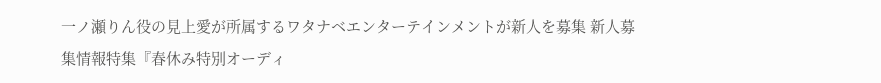一ノ瀬りん役の見上愛が所属するワタナベエンターテインメントが新人を募集 新人募集情報特集『春休み特別オーディ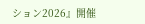ション2026』開催